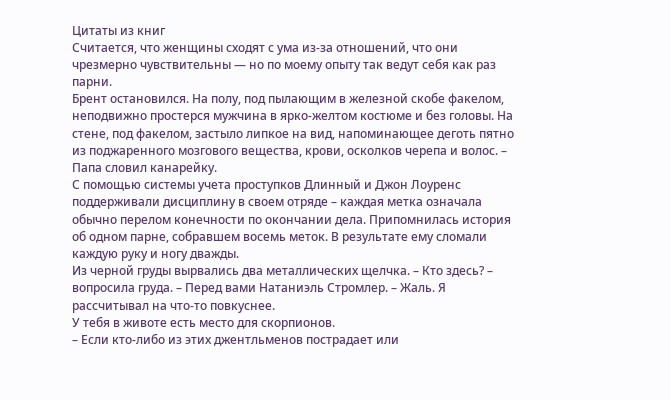Цитаты из книг
Считается, что женщины сходят с ума из-за отношений, что они чрезмерно чувствительны — но по моему опыту так ведут себя как раз парни.
Брент остановился. На полу, под пылающим в железной скобе факелом, неподвижно простерся мужчина в ярко-желтом костюме и без головы. На стене, под факелом, застыло липкое на вид, напоминающее деготь пятно из поджаренного мозгового вещества, крови, осколков черепа и волос. – Папа словил канарейку.
С помощью системы учета проступков Длинный и Джон Лоуренс поддерживали дисциплину в своем отряде – каждая метка означала обычно перелом конечности по окончании дела. Припомнилась история об одном парне, собравшем восемь меток. В результате ему сломали каждую руку и ногу дважды.
Из черной груды вырвались два металлических щелчка. – Кто здесь? – вопросила груда. – Перед вами Натаниэль Стромлер. – Жаль. Я рассчитывал на что-то повкуснее.
У тебя в животе есть место для скорпионов.
– Если кто-либо из этих джентльменов пострадает или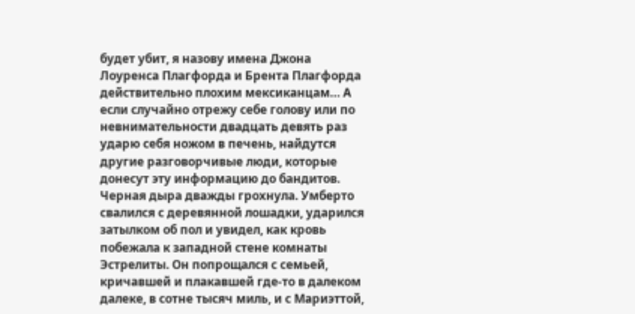будет убит, я назову имена Джона Лоуренса Плагфорда и Брента Плагфорда действительно плохим мексиканцам… А если случайно отрежу себе голову или по невнимательности двадцать девять раз ударю себя ножом в печень, найдутся другие разговорчивые люди, которые донесут эту информацию до бандитов.
Черная дыра дважды грохнула. Умберто свалился с деревянной лошадки, ударился затылком об пол и увидел, как кровь побежала к западной стене комнаты Эстрелиты. Он попрощался с семьей, кричавшей и плакавшей где-то в далеком далеке, в сотне тысяч миль, и с Мариэттой,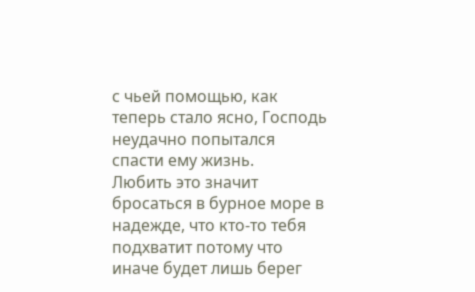с чьей помощью, как теперь стало ясно, Господь неудачно попытался спасти ему жизнь.
Любить это значит бросаться в бурное море в надежде, что кто-то тебя подхватит потому что иначе будет лишь берег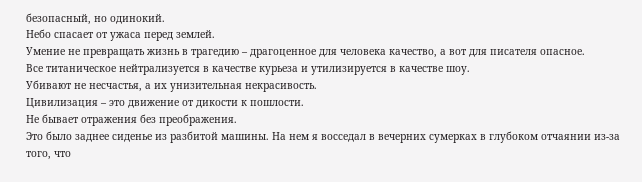безопасный, но одинокий.
Небо спасает от ужаса перед землей.
Умение не превращать жизнь в трагедию – драгоценное для человека качество, а вот для писателя опасное.
Все титаническое нейтрализуется в качестве курьеза и утилизируется в качестве шоу.
Убивают не несчастья, а их унизительная некрасивость.
Цивилизация – это движение от дикости к пошлости.
Не бывает отражения без преображения.
Это было заднее сиденье из разбитой машины. На нем я восседал в вечерних сумерках в глубоком отчаянии из-за того, что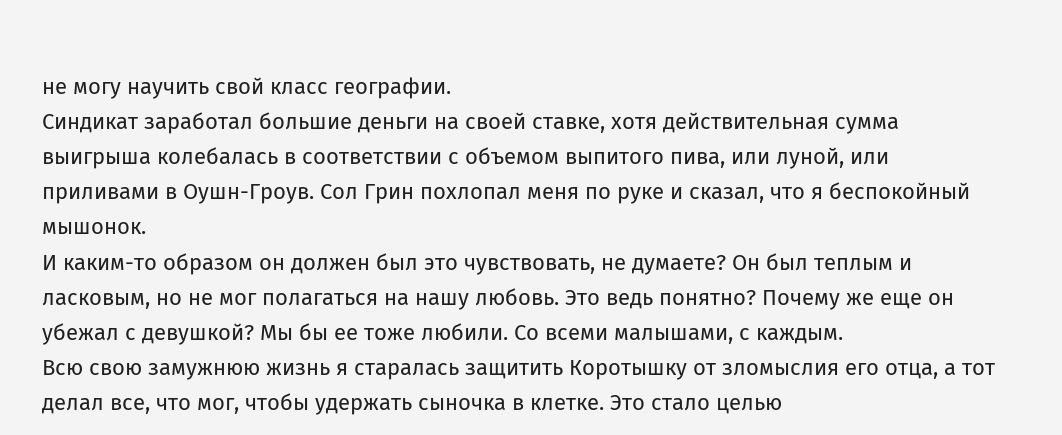не могу научить свой класс географии.
Синдикат заработал большие деньги на своей ставке, хотя действительная сумма выигрыша колебалась в соответствии с объемом выпитого пива, или луной, или приливами в Оушн-Гроув. Сол Грин похлопал меня по руке и сказал, что я беспокойный мышонок.
И каким-то образом он должен был это чувствовать, не думаете? Он был теплым и ласковым, но не мог полагаться на нашу любовь. Это ведь понятно? Почему же еще он убежал с девушкой? Мы бы ее тоже любили. Со всеми малышами, с каждым.
Всю свою замужнюю жизнь я старалась защитить Коротышку от зломыслия его отца, а тот делал все, что мог, чтобы удержать сыночка в клетке. Это стало целью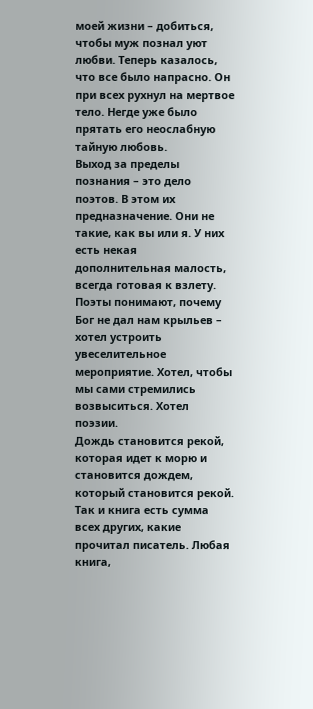моей жизни – добиться, чтобы муж познал уют любви. Теперь казалось, что все было напрасно. Он при всех рухнул на мертвое тело. Негде уже было прятать его неослабную тайную любовь.
Выход за пределы познания – это дело поэтов. В этом их предназначение. Они не такие, как вы или я. У них есть некая дополнительная малость, всегда готовая к взлету. Поэты понимают, почему Бог не дал нам крыльев – хотел устроить увеселительное мероприятие. Хотел, чтобы мы сами стремились возвыситься. Хотел поэзии.
Дождь становится рекой, которая идет к морю и становится дождем, который становится рекой. Так и книга есть сумма всех других, какие прочитал писатель. Любая книга,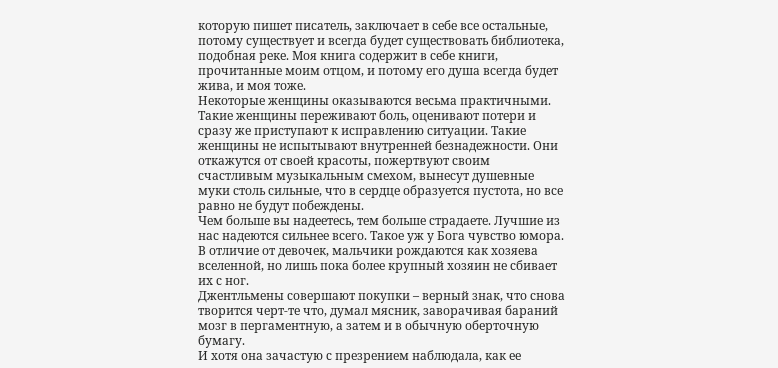которую пишет писатель, заключает в себе все остальные, потому существует и всегда будет существовать библиотека, подобная реке. Моя книга содержит в себе книги, прочитанные моим отцом, и потому его душа всегда будет жива, и моя тоже.
Некоторые женщины оказываются весьма практичными. Такие женщины переживают боль, оценивают потери и сразу же приступают к исправлению ситуации. Такие женщины не испытывают внутренней безнадежности. Они откажутся от своей красоты, пожертвуют своим счастливым музыкальным смехом, вынесут душевные муки столь сильные, что в сердце образуется пустота, но все равно не будут побеждены.
Чем больше вы надеетесь, тем больше страдаете. Лучшие из нас надеются сильнее всего. Такое уж у Бога чувство юмора.
В отличие от девочек, мальчики рождаются как хозяева вселенной, но лишь пока более крупный хозяин не сбивает их с ног.
Джентльмены совершают покупки – верный знак, что снова творится черт-те что, думал мясник, заворачивая бараний мозг в пергаментную, а затем и в обычную оберточную бумагу.
И хотя она зачастую с презрением наблюдала, как ее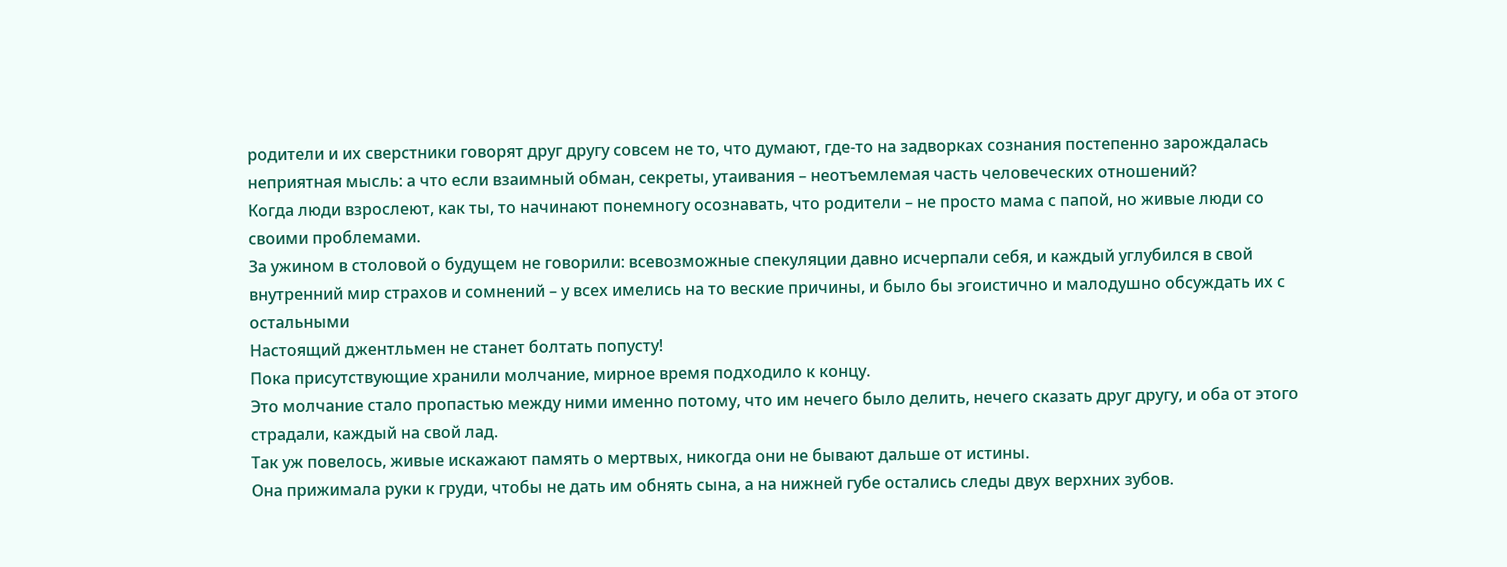родители и их сверстники говорят друг другу совсем не то, что думают, где-то на задворках сознания постепенно зарождалась неприятная мысль: а что если взаимный обман, секреты, утаивания – неотъемлемая часть человеческих отношений?
Когда люди взрослеют, как ты, то начинают понемногу осознавать, что родители – не просто мама с папой, но живые люди со своими проблемами.
За ужином в столовой о будущем не говорили: всевозможные спекуляции давно исчерпали себя, и каждый углубился в свой внутренний мир страхов и сомнений – у всех имелись на то веские причины, и было бы эгоистично и малодушно обсуждать их с остальными
Настоящий джентльмен не станет болтать попусту!
Пока присутствующие хранили молчание, мирное время подходило к концу.
Это молчание стало пропастью между ними именно потому, что им нечего было делить, нечего сказать друг другу, и оба от этого страдали, каждый на свой лад.
Так уж повелось, живые искажают память о мертвых, никогда они не бывают дальше от истины.
Она прижимала руки к груди, чтобы не дать им обнять сына, а на нижней губе остались следы двух верхних зубов.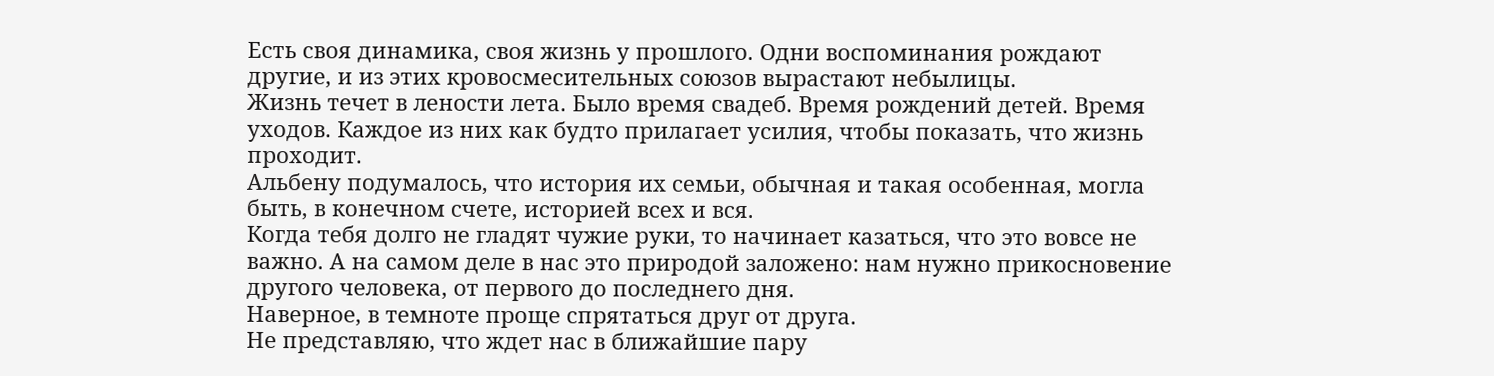Есть своя динамика, своя жизнь у прошлого. Одни воспоминания рождают другие, и из этих кровосмесительных союзов вырастают небылицы.
Жизнь течет в лености лета. Было время свадеб. Время рождений детей. Время уходов. Каждое из них как будто прилагает усилия, чтобы показать, что жизнь проходит.
Альбену подумалось, что история их семьи, обычная и такая особенная, могла быть, в конечном счете, историей всех и вся.
Когда тебя долго не гладят чужие руки, то начинает казаться, что это вовсе не важно. А на самом деле в нас это природой заложено: нам нужно прикосновение другого человека, от первого до последнего дня.
Наверное, в темноте проще спрятаться друг от друга.
Не представляю, что ждет нас в ближайшие пару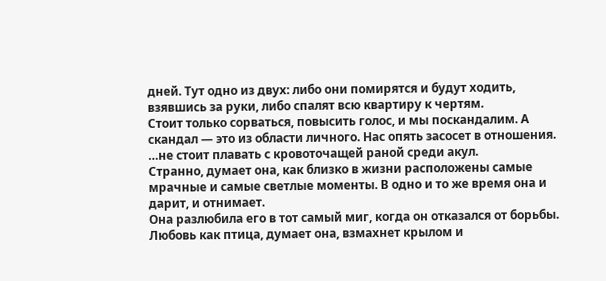дней. Тут одно из двух: либо они помирятся и будут ходить, взявшись за руки, либо спалят всю квартиру к чертям.
Стоит только сорваться, повысить голос, и мы поскандалим. А скандал — это из области личного. Нас опять засосет в отношения.
…не стоит плавать с кровоточащей раной среди акул.
Странно, думает она, как близко в жизни расположены самые мрачные и самые светлые моменты. В одно и то же время она и дарит, и отнимает.
Она разлюбила его в тот самый миг, когда он отказался от борьбы. Любовь как птица, думает она, взмахнет крылом и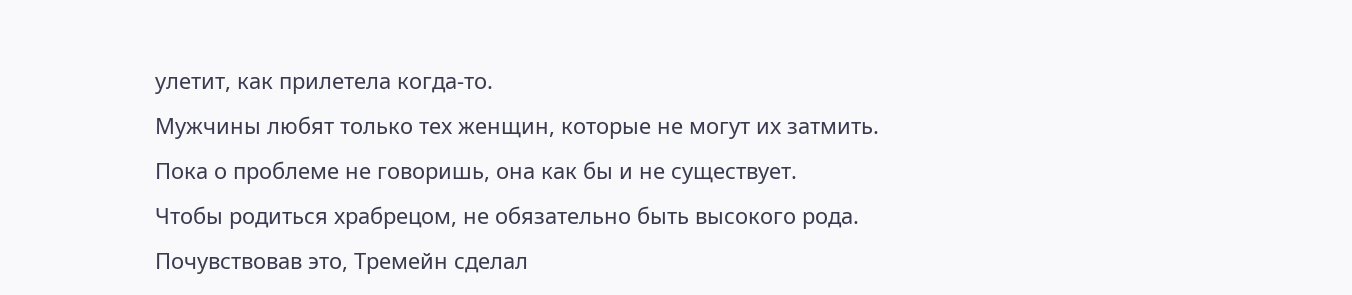улетит, как прилетела когда-то.
Мужчины любят только тех женщин, которые не могут их затмить.
Пока о проблеме не говоришь, она как бы и не существует.
Чтобы родиться храбрецом, не обязательно быть высокого рода.
Почувствовав это, Тремейн сделал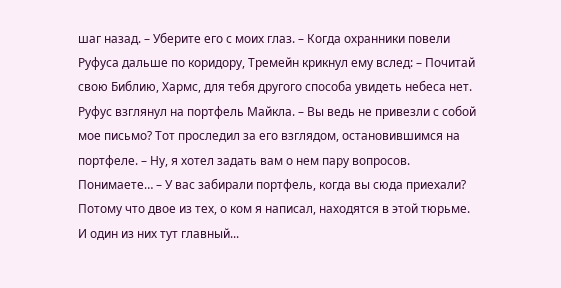шаг назад. – Уберите его с моих глаз. – Когда охранники повели Руфуса дальше по коридору, Тремейн крикнул ему вслед: – Почитай свою Библию, Хармс, для тебя другого способа увидеть небеса нет.
Руфус взглянул на портфель Майкла. – Вы ведь не привезли с собой мое письмо? Тот проследил за его взглядом, остановившимся на портфеле. – Ну, я хотел задать вам о нем пару вопросов. Понимаете… – У вас забирали портфель, когда вы сюда приехали? Потому что двое из тех, о ком я написал, находятся в этой тюрьме. И один из них тут главный...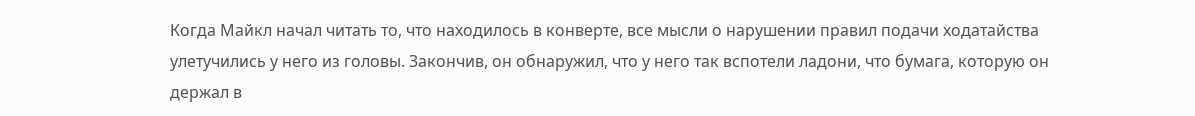Когда Майкл начал читать то, что находилось в конверте, все мысли о нарушении правил подачи ходатайства улетучились у него из головы. Закончив, он обнаружил, что у него так вспотели ладони, что бумага, которую он держал в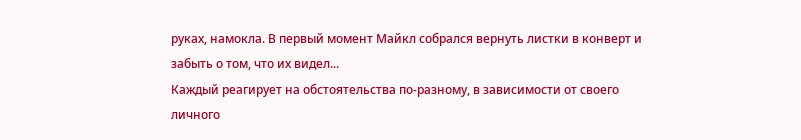руках, намокла. В первый момент Майкл собрался вернуть листки в конверт и забыть о том, что их видел...
Каждый реагирует на обстоятельства по-разному, в зависимости от своего личного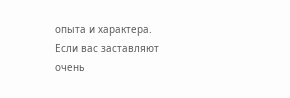опыта и характера.
Если вас заставляют очень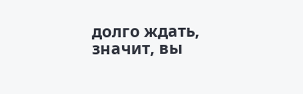долго ждать, значит, вы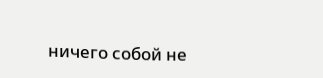ничего собой не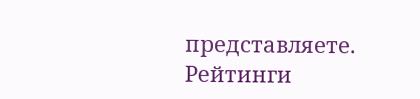представляете.
Рейтинги